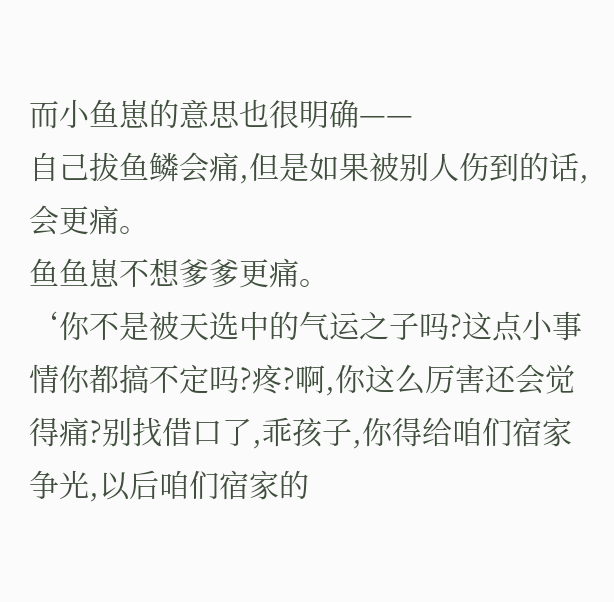而小鱼崽的意思也很明确——
自己拔鱼鳞会痛,但是如果被别人伤到的话,会更痛。
鱼鱼崽不想爹爹更痛。
‘你不是被天选中的气运之子吗?这点小事情你都搞不定吗?疼?啊,你这么厉害还会觉得痛?别找借口了,乖孩子,你得给咱们宿家争光,以后咱们宿家的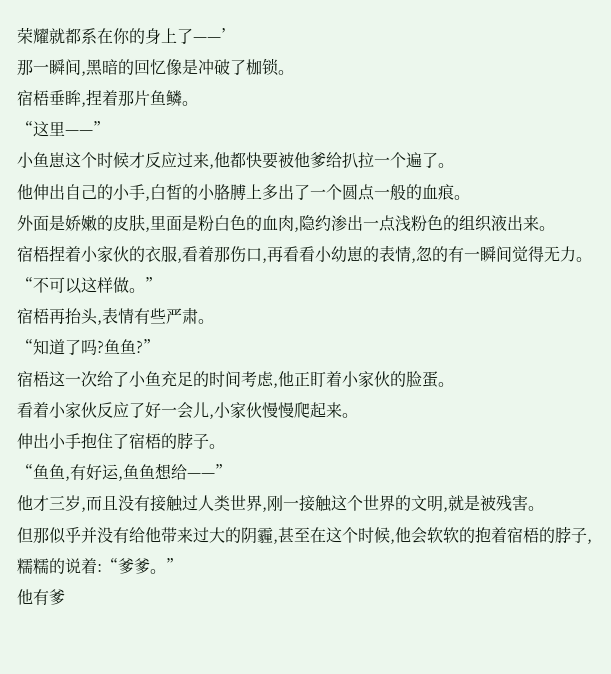荣耀就都系在你的身上了——’
那一瞬间,黑暗的回忆像是冲破了枷锁。
宿梧垂眸,捏着那片鱼鳞。
“这里——”
小鱼崽这个时候才反应过来,他都快要被他爹给扒拉一个遍了。
他伸出自己的小手,白皙的小胳膊上多出了一个圆点一般的血痕。
外面是娇嫩的皮肤,里面是粉白色的血肉,隐约渗出一点浅粉色的组织液出来。
宿梧捏着小家伙的衣服,看着那伤口,再看看小幼崽的表情,忽的有一瞬间觉得无力。
“不可以这样做。”
宿梧再抬头,表情有些严肃。
“知道了吗?鱼鱼?”
宿梧这一次给了小鱼充足的时间考虑,他正盯着小家伙的脸蛋。
看着小家伙反应了好一会儿,小家伙慢慢爬起来。
伸出小手抱住了宿梧的脖子。
“鱼鱼,有好运,鱼鱼想给——”
他才三岁,而且没有接触过人类世界,刚一接触这个世界的文明,就是被残害。
但那似乎并没有给他带来过大的阴霾,甚至在这个时候,他会软软的抱着宿梧的脖子,糯糯的说着:“爹爹。”
他有爹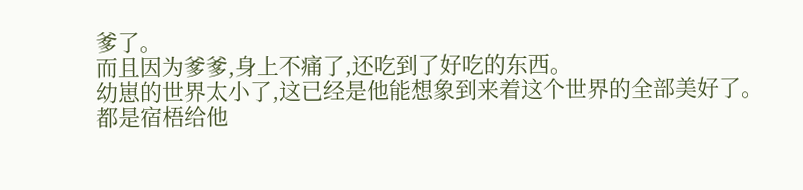爹了。
而且因为爹爹,身上不痛了,还吃到了好吃的东西。
幼崽的世界太小了,这已经是他能想象到来着这个世界的全部美好了。
都是宿梧给他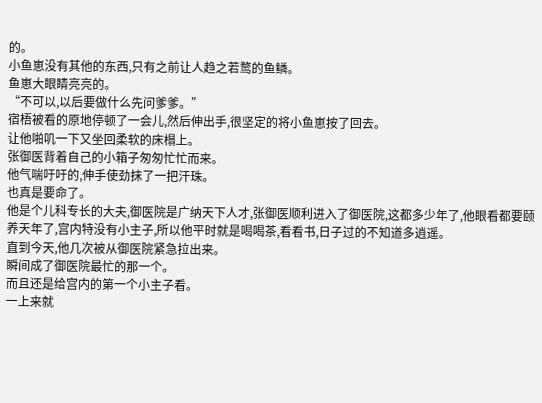的。
小鱼崽没有其他的东西,只有之前让人趋之若鹜的鱼鳞。
鱼崽大眼睛亮亮的。
“不可以,以后要做什么先问爹爹。”
宿梧被看的原地停顿了一会儿,然后伸出手,很坚定的将小鱼崽按了回去。
让他啪叽一下又坐回柔软的床榻上。
张御医背着自己的小箱子匆匆忙忙而来。
他气喘吁吁的,伸手使劲抹了一把汗珠。
也真是要命了。
他是个儿科专长的大夫,御医院是广纳天下人才,张御医顺利进入了御医院,这都多少年了,他眼看都要颐养天年了,宫内特没有小主子,所以他平时就是喝喝茶,看看书,日子过的不知道多逍遥。
直到今天,他几次被从御医院紧急拉出来。
瞬间成了御医院最忙的那一个。
而且还是给宫内的第一个小主子看。
一上来就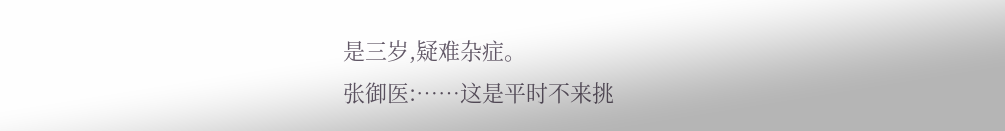是三岁,疑难杂症。
张御医:……这是平时不来挑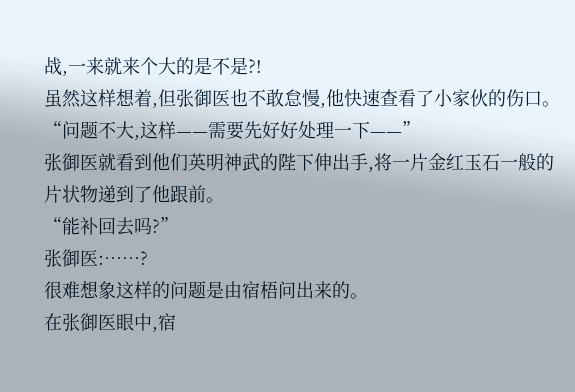战,一来就来个大的是不是?!
虽然这样想着,但张御医也不敢怠慢,他快速查看了小家伙的伤口。
“问题不大,这样——需要先好好处理一下——”
张御医就看到他们英明神武的陛下伸出手,将一片金红玉石一般的片状物递到了他跟前。
“能补回去吗?”
张御医:……?
很难想象这样的问题是由宿梧问出来的。
在张御医眼中,宿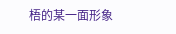梧的某一面形象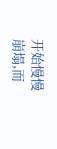开始慢慢崩塌,而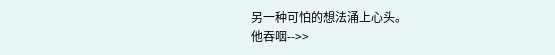另一种可怕的想法涌上心头。
他吞咽-->>